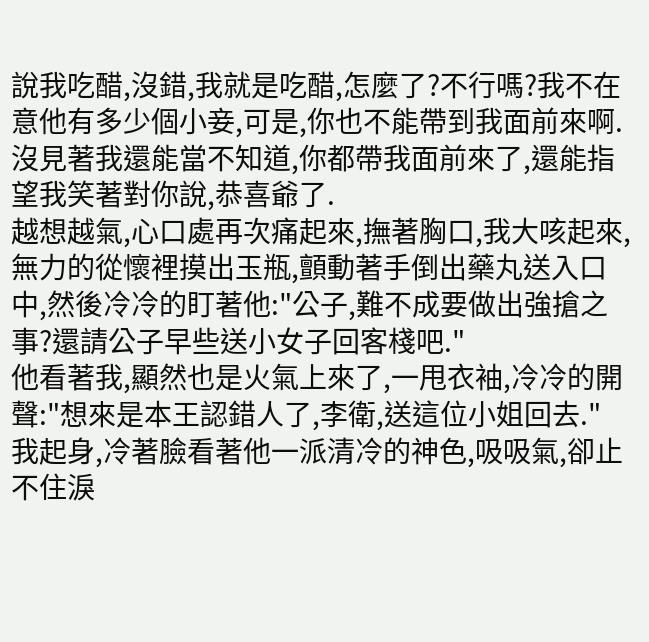說我吃醋,沒錯,我就是吃醋,怎麼了?不行嗎?我不在意他有多少個小妾,可是,你也不能帶到我面前來啊.沒見著我還能當不知道,你都帶我面前來了,還能指望我笑著對你說,恭喜爺了.
越想越氣,心口處再次痛起來,撫著胸口,我大咳起來,無力的從懷裡摸出玉瓶,顫動著手倒出藥丸送入口中,然後冷冷的盯著他:"公子,難不成要做出強搶之事?還請公子早些送小女子回客棧吧."
他看著我,顯然也是火氣上來了,一甩衣袖,冷冷的開聲:"想來是本王認錯人了,李衛,送這位小姐回去."
我起身,冷著臉看著他一派清冷的神色,吸吸氣,卻止不住淚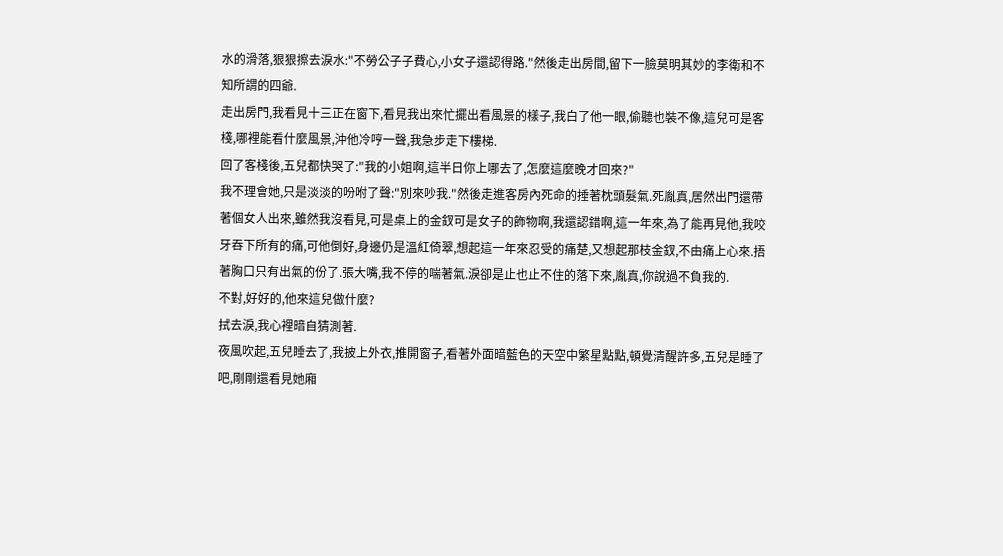水的滑落,狠狠擦去淚水:"不勞公子子費心,小女子還認得路."然後走出房間,留下一臉莫明其妙的李衛和不知所謂的四爺.
走出房門,我看見十三正在窗下,看見我出來忙擺出看風景的樣子,我白了他一眼,偷聽也裝不像,這兒可是客棧,哪裡能看什麼風景,沖他冷哼一聲,我急步走下樓梯.
回了客棧後,五兒都快哭了:"我的小姐啊,這半日你上哪去了,怎麼這麼晚才回來?"
我不理會她,只是淡淡的吩咐了聲:"別來吵我."然後走進客房內死命的捶著枕頭髮氣.死胤真,居然出門還帶著個女人出來,雖然我沒看見,可是桌上的金釵可是女子的飾物啊,我還認錯啊,這一年來,為了能再見他,我咬牙吞下所有的痛,可他倒好,身邊仍是溫紅倚翠,想起這一年來忍受的痛楚,又想起那枝金釵,不由痛上心來.捂著胸口只有出氣的份了.張大嘴,我不停的喘著氣.淚卻是止也止不住的落下來,胤真,你說過不負我的.
不對,好好的,他來這兒做什麼?
拭去淚,我心裡暗自猜測著.
夜風吹起,五兒睡去了,我披上外衣,推開窗子,看著外面暗藍色的天空中繁星點點,頓覺清醒許多,五兒是睡了吧,剛剛還看見她廂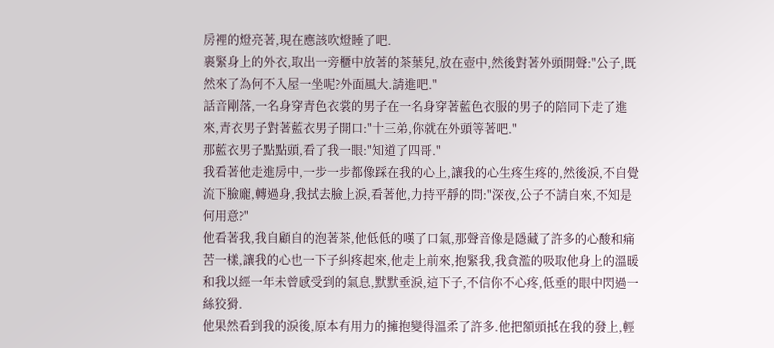房裡的燈亮著,現在應該吹燈睡了吧.
裹緊身上的外衣,取出一旁櫃中放著的茶葉兒,放在壺中,然後對著外頭開聲:"公子,既然來了為何不入屋一坐呢?外面風大.請進吧."
話音剛落,一名身穿青色衣裳的男子在一名身穿著藍色衣服的男子的陪同下走了進來,青衣男子對著藍衣男子開口:"十三弟,你就在外頭等著吧."
那藍衣男子點點頭,看了我一眼:"知道了四哥."
我看著他走進房中,一步一步都像踩在我的心上,讓我的心生疼生疼的,然後淚,不自覺流下臉龐,轉過身,我拭去臉上淚,看著他,力持平靜的問:"深夜,公子不請自來,不知是何用意?"
他看著我,我自顧自的泡著茶,他低低的嘆了口氣,那聲音像是隱藏了許多的心酸和痛苦一樣,讓我的心也一下子糾疼起來,他走上前來,抱緊我,我貪濫的吸取他身上的溫暖和我以經一年未曾感受到的氣息,默默垂淚,這下子,不信你不心疼,低垂的眼中閃過一絲狡猾.
他果然看到我的淚後,原本有用力的擁抱變得溫柔了許多.他把額頭抵在我的發上,輕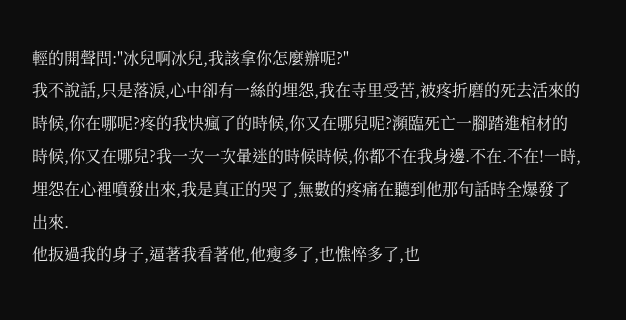輕的開聲問:"冰兒啊冰兒,我該拿你怎麼辦呢?"
我不說話,只是落淚,心中卻有一絲的埋怨,我在寺里受苦,被疼折磨的死去活來的時候,你在哪呢?疼的我快瘋了的時候,你又在哪兒呢?瀕臨死亡一腳踏進棺材的時候,你又在哪兒?我一次一次暈迷的時候時候,你都不在我身邊.不在.不在!一時,埋怨在心裡噴發出來,我是真正的哭了,無數的疼痛在聽到他那句話時全爆發了出來.
他扳過我的身子,逼著我看著他,他瘦多了,也憔悴多了,也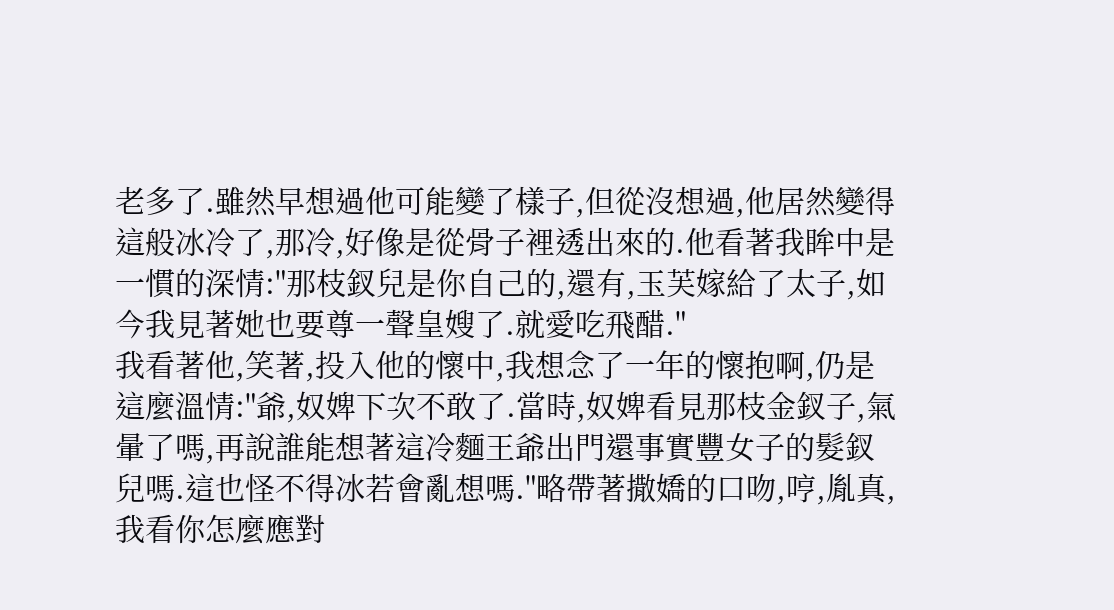老多了.雖然早想過他可能變了樣子,但從沒想過,他居然變得這般冰冷了,那冷,好像是從骨子裡透出來的.他看著我眸中是一慣的深情:"那枝釵兒是你自己的,還有,玉芙嫁給了太子,如今我見著她也要尊一聲皇嫂了.就愛吃飛醋."
我看著他,笑著,投入他的懷中,我想念了一年的懷抱啊,仍是這麼溫情:"爺,奴婢下次不敢了.當時,奴婢看見那枝金釵子,氣暈了嗎,再說誰能想著這冷麵王爺出門還事實豐女子的髮釵兒嗎.這也怪不得冰若會亂想嗎."略帶著撒嬌的口吻,哼,胤真,我看你怎麼應對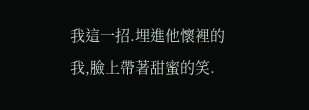我這一招.埋進他懷裡的我,臉上帶著甜蜜的笑.